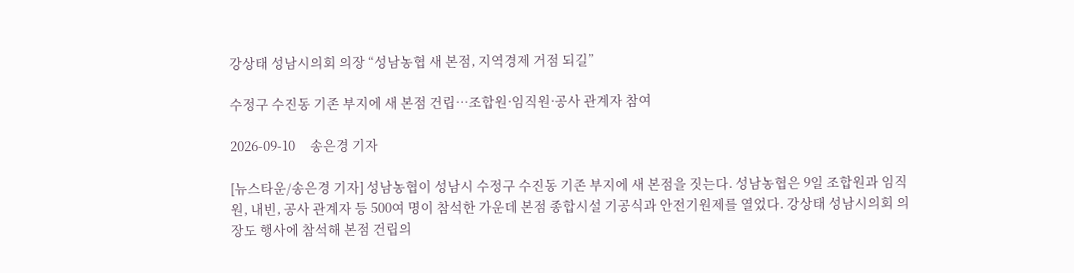강상태 성남시의회 의장 “성남농협 새 본점, 지역경제 거점 되길”

수정구 수진동 기존 부지에 새 본점 건립…조합원·임직원·공사 관계자 참여

2026-09-10     송은경 기자

[뉴스타운/송은경 기자] 성남농협이 성남시 수정구 수진동 기존 부지에 새 본점을 짓는다. 성남농협은 9일 조합원과 임직원, 내빈, 공사 관계자 등 500여 명이 참석한 가운데 본점 종합시설 기공식과 안전기원제를 열었다. 강상태 성남시의회 의장도 행사에 참석해 본점 건립의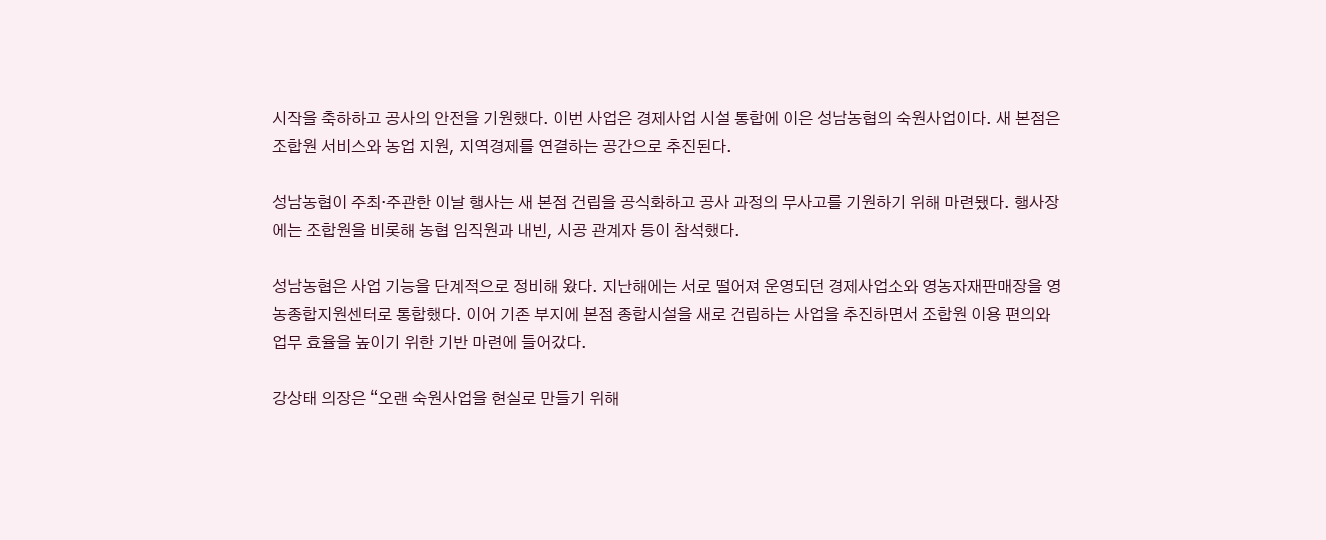시작을 축하하고 공사의 안전을 기원했다. 이번 사업은 경제사업 시설 통합에 이은 성남농협의 숙원사업이다. 새 본점은 조합원 서비스와 농업 지원, 지역경제를 연결하는 공간으로 추진된다.

성남농협이 주최·주관한 이날 행사는 새 본점 건립을 공식화하고 공사 과정의 무사고를 기원하기 위해 마련됐다. 행사장에는 조합원을 비롯해 농협 임직원과 내빈, 시공 관계자 등이 참석했다.

성남농협은 사업 기능을 단계적으로 정비해 왔다. 지난해에는 서로 떨어져 운영되던 경제사업소와 영농자재판매장을 영농종합지원센터로 통합했다. 이어 기존 부지에 본점 종합시설을 새로 건립하는 사업을 추진하면서 조합원 이용 편의와 업무 효율을 높이기 위한 기반 마련에 들어갔다.

강상태 의장은 “오랜 숙원사업을 현실로 만들기 위해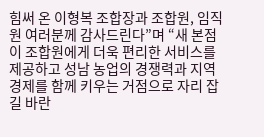힘써 온 이형복 조합장과 조합원, 임직원 여러분께 감사드린다”며 “새 본점이 조합원에게 더욱 편리한 서비스를 제공하고 성남 농업의 경쟁력과 지역경제를 함께 키우는 거점으로 자리 잡길 바란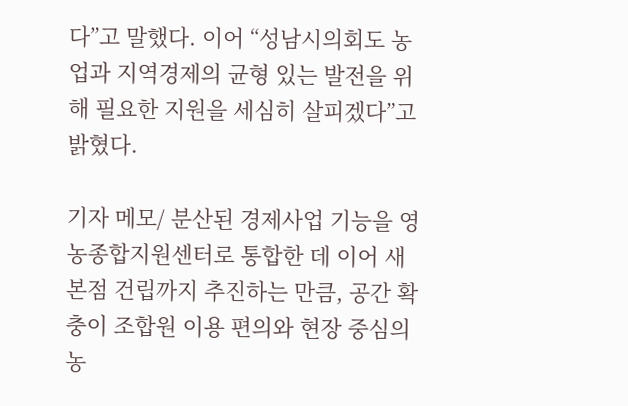다”고 말했다. 이어 “성남시의회도 농업과 지역경제의 균형 있는 발전을 위해 필요한 지원을 세심히 살피겠다”고 밝혔다.

기자 메모/ 분산된 경제사업 기능을 영농종합지원센터로 통합한 데 이어 새 본점 건립까지 추진하는 만큼, 공간 확충이 조합원 이용 편의와 현장 중심의 농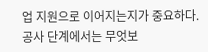업 지원으로 이어지는지가 중요하다. 공사 단계에서는 무엇보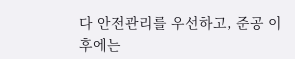다 안전관리를 우선하고, 준공 이후에는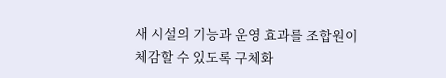새 시설의 기능과 운영 효과를 조합원이 체감할 수 있도록 구체화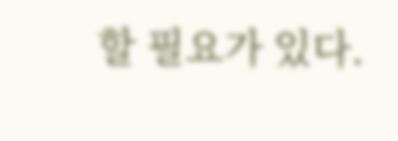할 필요가 있다.